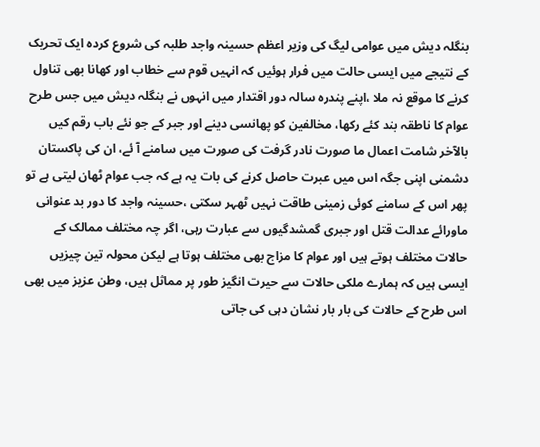بنگلہ دیش میں عوامی لیگ کی وزیر اعظم حسینہ واجد طلبہ کی شروع کردہ ایک تحریک کے نتیجے میں ایسی حالت میں فرار ہوئیں کہ انہیں قوم سے خطاب اور کھانا بھی تناول کرنے کا موقع نہ ملا ،اپنے پندرہ سالہ دور اقتدار میں انہوں نے بنگلہ دیش میں جس طرح عوام کا ناطقہ بند کئے رکھا، مخالفین کو پھانسی دینے اور جبر کے جو نئے باب رقم کیں بالآخر شامت اعمال ما صورت نادر گرفت کی صورت میں سامنے آ ئے، ان کی پاکستان دشمنی اپنی جگہ اس میں عبرت حاصل کرنے کی بات یہ ہے کہ جب عوام ٹھان لیتی ہے تو پھر اس کے سامنے کوئی زمینی طاقت نہیں ٹھہر سکتی ،حسینہ واجد کا دور بد عنوانی ماورائے عدالت قتل اور جبری گمشدگیوں سے عبارت رہی، اگر چہ مختلف ممالک کے حالات مختلف ہوتے ہیں اور عوام کا مزاج بھی مختلف ہوتا ہے لیکن محولہ تین چیزیں ایسی ہیں کہ ہمارے ملکی حالات سے حیرت انگیز طور پر مماثل ہیں، وطن عزیز میں بھی اس طرح کے حالات کی بار بار نشان دہی کی جاتی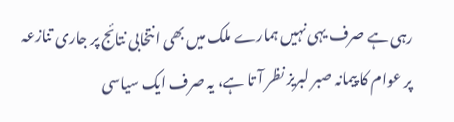رہی ہے صرف یہی نہیں ہمارے ملک میں بھی انتخابی نتائج پر جاری تنازعہ پر عوام کا پیمانہ صبر لبریز نظر آ تا ہے، یہ صرف ایک سیاسی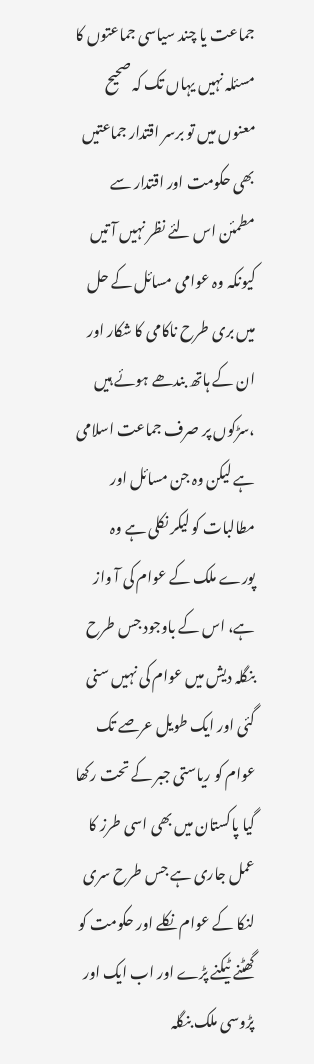جماعت یا چند سیاسی جماعتوں کا مسئلہ نہیں یہاں تک کہ صحیح معنوں میں تو برسر اقتدار جماعتیں بھی حکومت اور اقتدار سے مطمئن اس لئے نظر نہیں آ تیں کیونکہ وہ عوامی مسائل کے حل میں بری طرح ناکامی کا شکار اور ان کے ہاتھ بندھے ہوئے ہیں ،سڑکوں پر صرف جماعت اسلامی ہے لیکن وہ جن مسائل اور مطالبات کو لیکر نکلی ہے وہ پورے ملک کے عوام کی آ واز ہے، اس کے باوجود جس طرح بنگلہ دیش میں عوام کی نہیں سنی گئی اور ایک طویل عرصے تک عوام کو ریاستی جبر کے تحت رکھا گیا پاکستان میں بھی اسی طرز کا عمل جاری ہے جس طرح سری لنکا کے عوام نکلے اور حکومت کو گھٹنے ٹیکنے پڑے اور اب ایک اور پڑوسی ملک بنگلہ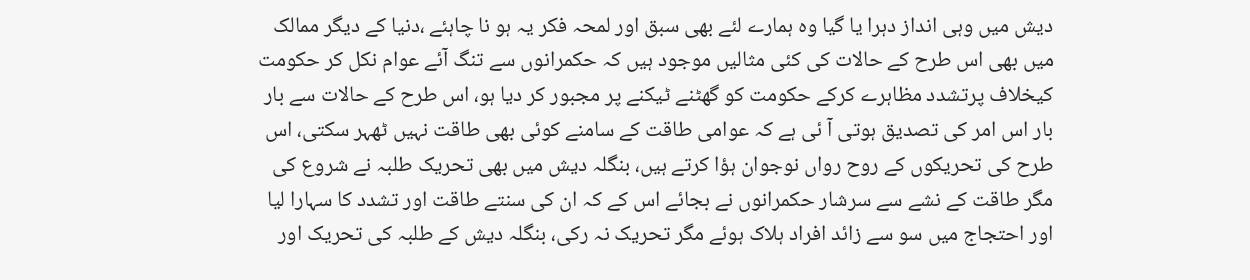دیش میں وہی انداز دہرا یا گیا وہ ہمارے لئے بھی سبق اور لمحہ فکر یہ ہو نا چاہئے ،دنیا کے دیگر ممالک میں بھی اس طرح کے حالات کی کئی مثالیں موجود ہیں کہ حکمرانوں سے تنگ آئے عوام نکل کر حکومت کیخلاف پرتشدد مظاہرے کرکے حکومت کو گھٹنے ٹیکنے پر مجبور کر دیا ہو، اس طرح کے حالات سے بار بار اس امر کی تصدیق ہوتی آ ئی ہے کہ عوامی طاقت کے سامنے کوئی بھی طاقت نہیں ٹھہر سکتی، اس طرح کی تحریکوں کے روح رواں نوجوان ہؤا کرتے ہیں، بنگلہ دیش میں بھی تحریک طلبہ نے شروع کی مگر طاقت کے نشے سے سرشار حکمرانوں نے بجائے اس کے کہ ان کی سنتے طاقت اور تشدد کا سہارا لیا اور احتجاج میں سو سے زائد افراد ہلاک ہوئے مگر تحریک نہ رکی، بنگلہ دیش کے طلبہ کی تحریک اور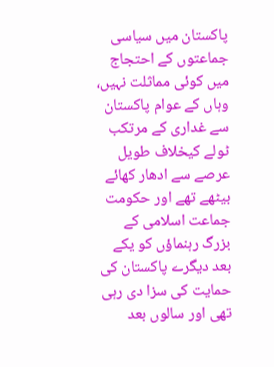پاکستان میں سیاسی جماعتوں کے احتجاج میں کوئی مماثلت نہیں، وہاں کے عوام پاکستان سے غداری کے مرتکب ٹولے کیخلاف طویل عرصے سے ادھار کھائے بیٹھے تھے اور حکومت جماعت اسلامی کے بزرگ رہنماؤں کو یکے بعد دیگرے پاکستان کی حمایت کی سزا دی رہی تھی اور سالوں بعد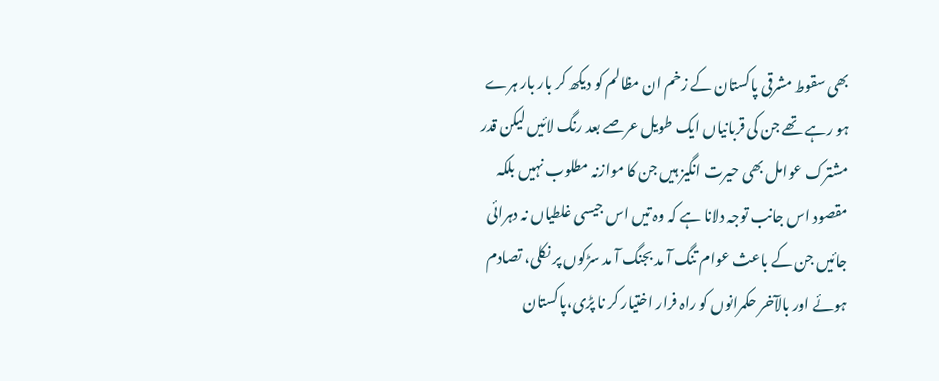بھی سقوط مشرقی پاکستان کے زخم ان مظالم کو دیکھ کر بار بار ہرے ہو رہے تھے جن کی قربانیاں ایک طویل عرصے بعد رنگ لائیں لیکن قدر مشترک عوامل بھی حیرت انگیز ہیں جن کا موازنہ مطلوب نہیں بلکہ مقصود اس جانب توجہ دلانا ہے کہ وہ تیں اس جیسی غلطیاں نہ دہرائی جائیں جن کے باعث عوام تنگ آ مد بجنگ آ مد سڑکوں پر نکلی، تصادم ہوئے اور بالآخر حکمرانوں کو راہ فرار اختیار کر نا پڑی،پاکستان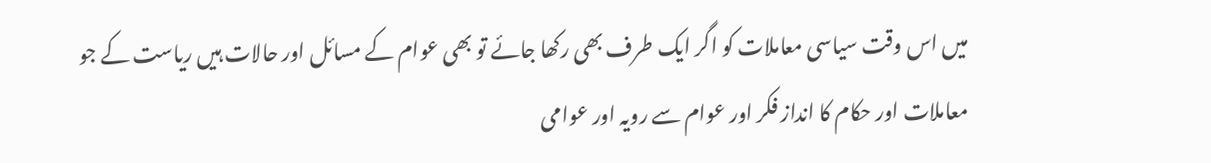میں اس وقت سیاسی معاملات کو اگر ایک طرف بھی رکھا جائے تو بھی عوام کے مسائل اور حالات ہیں ریاست کے جو معاملات اور حکام کا انداز فکر اور عوام سے رویہ اور عوامی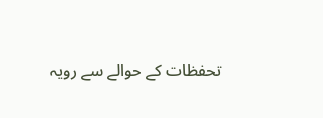تحفظات کے حوالے سے رویہ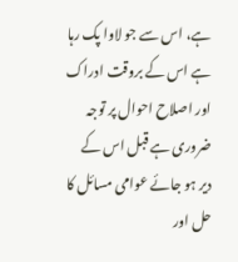ہے، اس سے جو لاوا پک رہا ہے اس کے بروقت ادراک اور اصلاح احوال پر توجہ ضروری ہے قبل اس کے دیر ہو جائے عوامی مسائل کا حل اور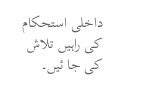داخلی استحکام کی راہیں تلاش کی جا ئیں۔